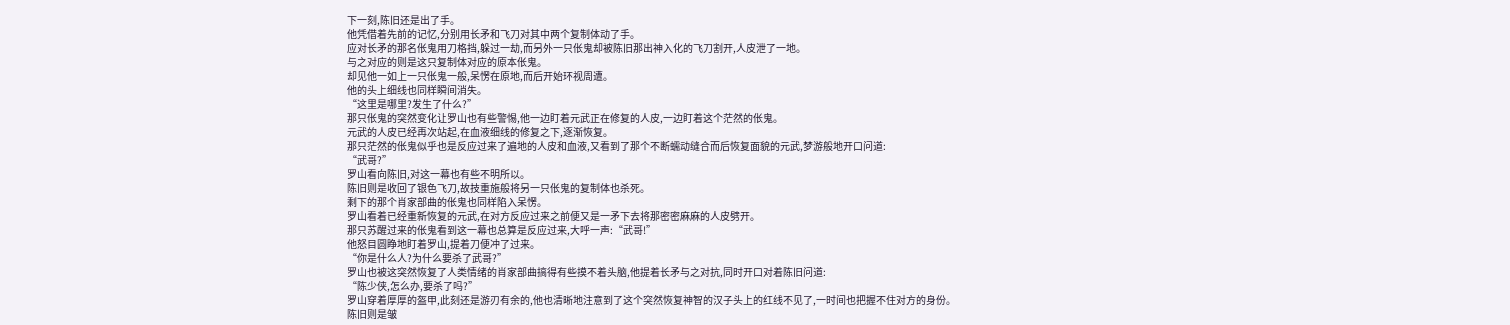下一刻,陈旧还是出了手。
他凭借着先前的记忆,分别用长矛和飞刀对其中两个复制体动了手。
应对长矛的那名伥鬼用刀格挡,躲过一劫,而另外一只伥鬼却被陈旧那出神入化的飞刀割开,人皮泄了一地。
与之对应的则是这只复制体对应的原本伥鬼。
却见他一如上一只伥鬼一般,呆愣在原地,而后开始环视周遭。
他的头上细线也同样瞬间消失。
“这里是哪里?发生了什么?”
那只伥鬼的突然变化让罗山也有些警惕,他一边盯着元武正在修复的人皮,一边盯着这个茫然的伥鬼。
元武的人皮已经再次站起,在血液细线的修复之下,逐渐恢复。
那只茫然的伥鬼似乎也是反应过来了遍地的人皮和血液,又看到了那个不断蠕动缝合而后恢复面貌的元武,梦游般地开口问道:
“武哥?”
罗山看向陈旧,对这一幕也有些不明所以。
陈旧则是收回了银色飞刀,故技重施般将另一只伥鬼的复制体也杀死。
剩下的那个肖家部曲的伥鬼也同样陷入呆愣。
罗山看着已经重新恢复的元武,在对方反应过来之前便又是一矛下去将那密密麻麻的人皮劈开。
那只苏醒过来的伥鬼看到这一幕也总算是反应过来,大呼一声:“武哥!”
他怒目圆睁地盯着罗山,提着刀便冲了过来。
“你是什么人?为什么要杀了武哥?”
罗山也被这突然恢复了人类情绪的肖家部曲搞得有些摸不着头脑,他提着长矛与之对抗,同时开口对着陈旧问道:
“陈少侠,怎么办,要杀了吗?”
罗山穿着厚厚的盔甲,此刻还是游刃有余的,他也清晰地注意到了这个突然恢复神智的汉子头上的红线不见了,一时间也把握不住对方的身份。
陈旧则是皱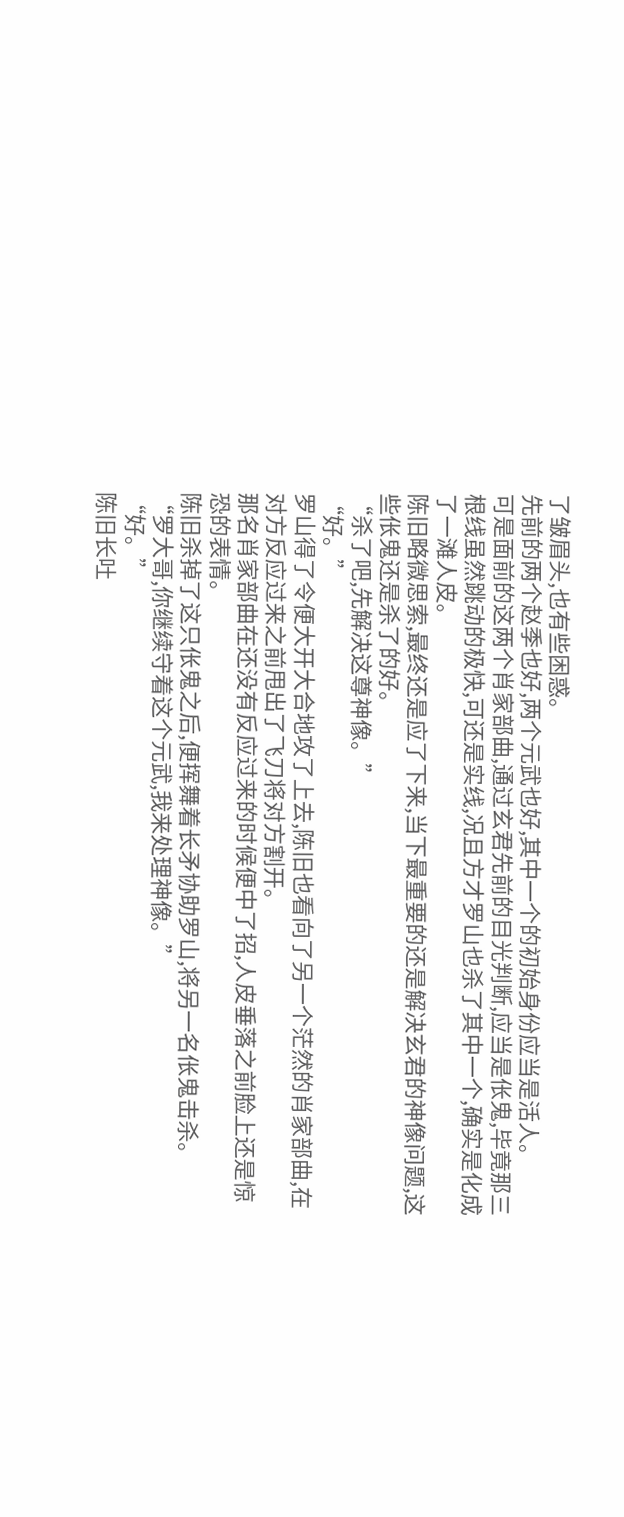了皱眉头,也有些困惑。
先前的两个赵季也好,两个元武也好,其中一个的初始身份应当是活人。
可是面前的这两个肖家部曲,通过玄君先前的目光判断,应当是伥鬼,毕竟那三根线虽然跳动的极快,可还是实线,况且方才罗山也杀了其中一个,确实是化成了一滩人皮。
陈旧略微思索,最终还是应了下来,当下最重要的还是解决玄君的神像问题,这些伥鬼还是杀了的好。
“杀了吧,先解决这尊神像。”
“好。”
罗山得了令便大开大合地攻了上去,陈旧也看向了另一个茫然的肖家部曲,在对方反应过来之前甩出了飞刀将对方割开。
那名肖家部曲在还没有反应过来的时候便中了招,人皮垂落之前脸上还是惊恐的表情。
陈旧杀掉了这只伥鬼之后,便挥舞着长矛协助罗山,将另一名伥鬼击杀。
“罗大哥,你继续守着这个元武,我来处理神像。”
“好。”
陈旧长吐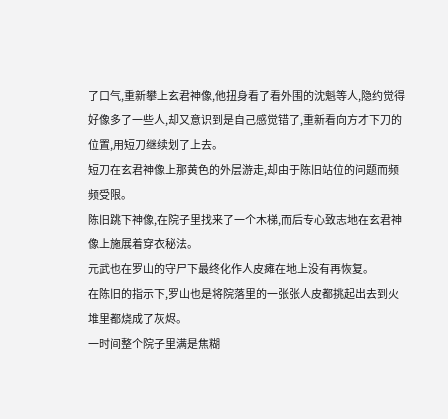了口气,重新攀上玄君神像,他扭身看了看外围的沈魁等人,隐约觉得好像多了一些人,却又意识到是自己感觉错了,重新看向方才下刀的位置,用短刀继续划了上去。
短刀在玄君神像上那黄色的外层游走,却由于陈旧站位的问题而频频受限。
陈旧跳下神像,在院子里找来了一个木梯,而后专心致志地在玄君神像上施展着穿衣秘法。
元武也在罗山的守尸下最终化作人皮瘫在地上没有再恢复。
在陈旧的指示下,罗山也是将院落里的一张张人皮都挑起出去到火堆里都烧成了灰烬。
一时间整个院子里满是焦糊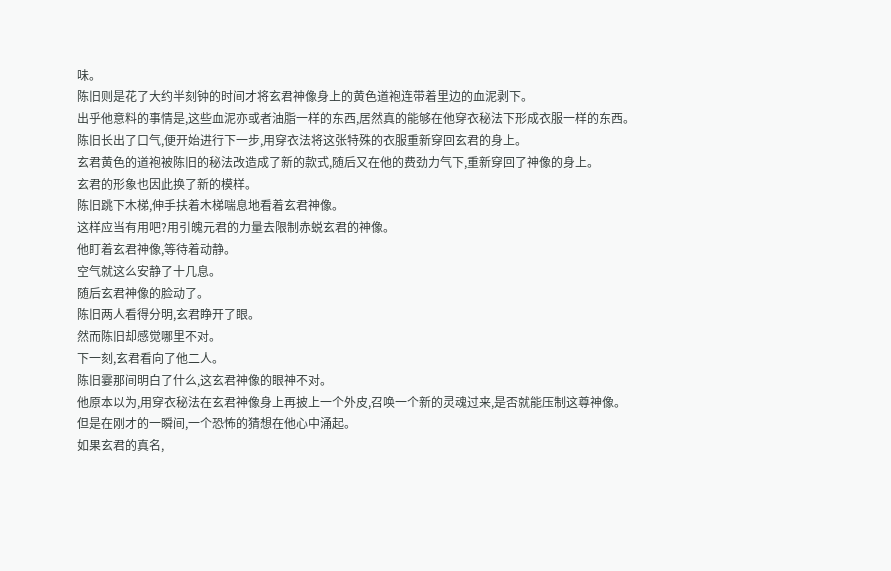味。
陈旧则是花了大约半刻钟的时间才将玄君神像身上的黄色道袍连带着里边的血泥剥下。
出乎他意料的事情是,这些血泥亦或者油脂一样的东西,居然真的能够在他穿衣秘法下形成衣服一样的东西。
陈旧长出了口气,便开始进行下一步,用穿衣法将这张特殊的衣服重新穿回玄君的身上。
玄君黄色的道袍被陈旧的秘法改造成了新的款式,随后又在他的费劲力气下,重新穿回了神像的身上。
玄君的形象也因此换了新的模样。
陈旧跳下木梯,伸手扶着木梯喘息地看着玄君神像。
这样应当有用吧?用引魄元君的力量去限制赤蜕玄君的神像。
他盯着玄君神像,等待着动静。
空气就这么安静了十几息。
随后玄君神像的脸动了。
陈旧两人看得分明,玄君睁开了眼。
然而陈旧却感觉哪里不对。
下一刻,玄君看向了他二人。
陈旧霎那间明白了什么,这玄君神像的眼神不对。
他原本以为,用穿衣秘法在玄君神像身上再披上一个外皮,召唤一个新的灵魂过来,是否就能压制这尊神像。
但是在刚才的一瞬间,一个恐怖的猜想在他心中涌起。
如果玄君的真名,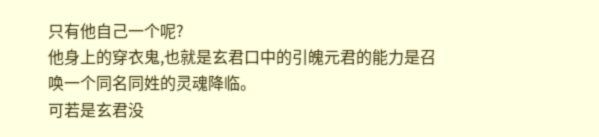只有他自己一个呢?
他身上的穿衣鬼,也就是玄君口中的引魄元君的能力是召唤一个同名同姓的灵魂降临。
可若是玄君没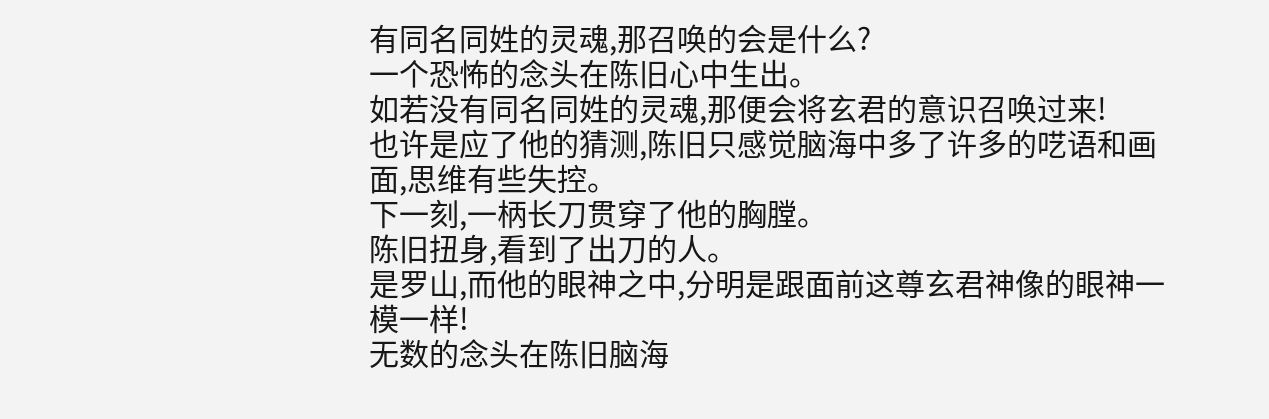有同名同姓的灵魂,那召唤的会是什么?
一个恐怖的念头在陈旧心中生出。
如若没有同名同姓的灵魂,那便会将玄君的意识召唤过来!
也许是应了他的猜测,陈旧只感觉脑海中多了许多的呓语和画面,思维有些失控。
下一刻,一柄长刀贯穿了他的胸膛。
陈旧扭身,看到了出刀的人。
是罗山,而他的眼神之中,分明是跟面前这尊玄君神像的眼神一模一样!
无数的念头在陈旧脑海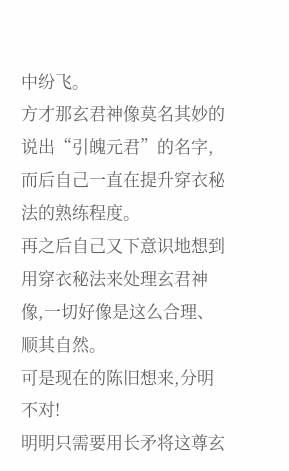中纷飞。
方才那玄君神像莫名其妙的说出“引魄元君”的名字,而后自己一直在提升穿衣秘法的熟练程度。
再之后自己又下意识地想到用穿衣秘法来处理玄君神像,一切好像是这么合理、顺其自然。
可是现在的陈旧想来,分明不对!
明明只需要用长矛将这尊玄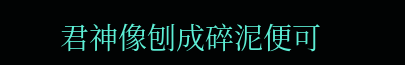君神像刨成碎泥便可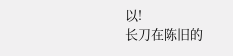以!
长刀在陈旧的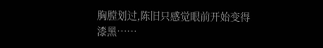胸膛划过,陈旧只感觉眼前开始变得漆黑……